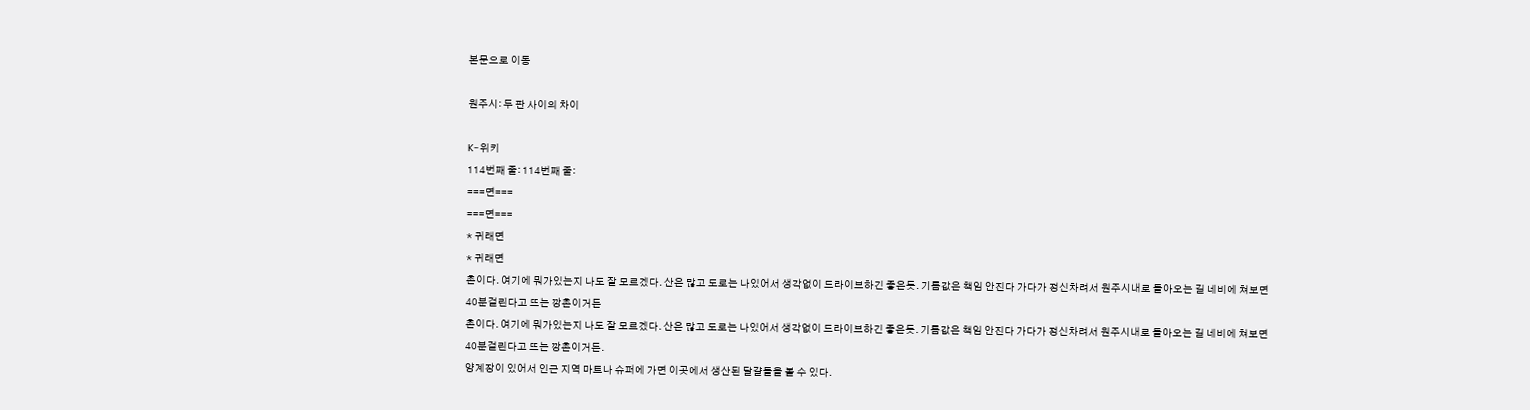본문으로 이동

원주시: 두 판 사이의 차이

K-위키
114번째 줄: 114번째 줄:
===면===
===면===
* 귀래면
* 귀래면
촌이다. 여기에 뭐가있는지 나도 잘 모르겠다. 산은 많고 도로는 나있어서 생각없이 드라이브하긴 좋은듯. 기름값은 책임 안진다 가다가 정신차려서 원주시내로 돌아오는 길 네비에 쳐보면 40분걸린다고 뜨는 깡촌이거든
촌이다. 여기에 뭐가있는지 나도 잘 모르겠다. 산은 많고 도로는 나있어서 생각없이 드라이브하긴 좋은듯. 기름값은 책임 안진다 가다가 정신차려서 원주시내로 돌아오는 길 네비에 쳐보면 40분걸린다고 뜨는 깡촌이거든.
양계장이 있어서 인근 지역 마트나 슈퍼에 가면 이곳에서 생산된 달걀들을 볼 수 있다.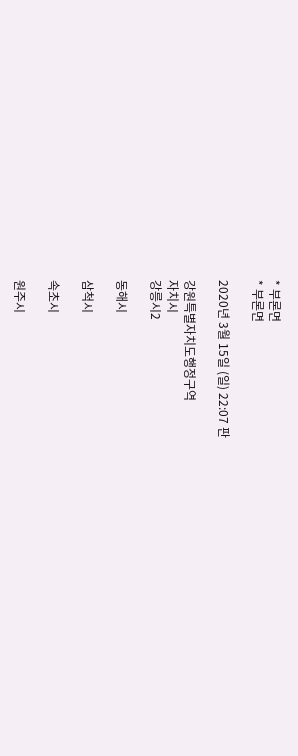* 부론면
* 부론면

2020년 3월 15일 (일) 22:07 판

강원특별자치도행정구역
자치시
강릉시2

동해시

삼척시

속초시

원주시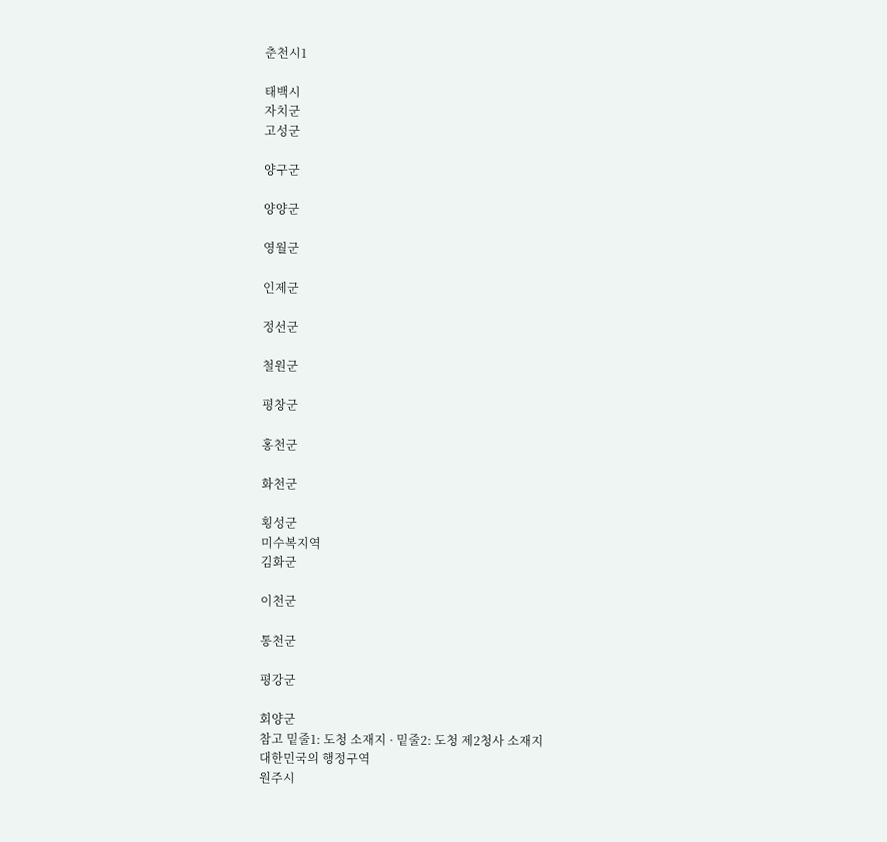춘천시1

태백시
자치군
고성군

양구군

양양군

영월군

인제군

정선군

철원군

평창군

홍천군

화천군

횡성군
미수복지역
김화군

이천군

통천군

평강군

회양군
참고 밑줄1: 도청 소재지 · 밑줄2: 도청 제2청사 소재지
대한민국의 행정구역
원주시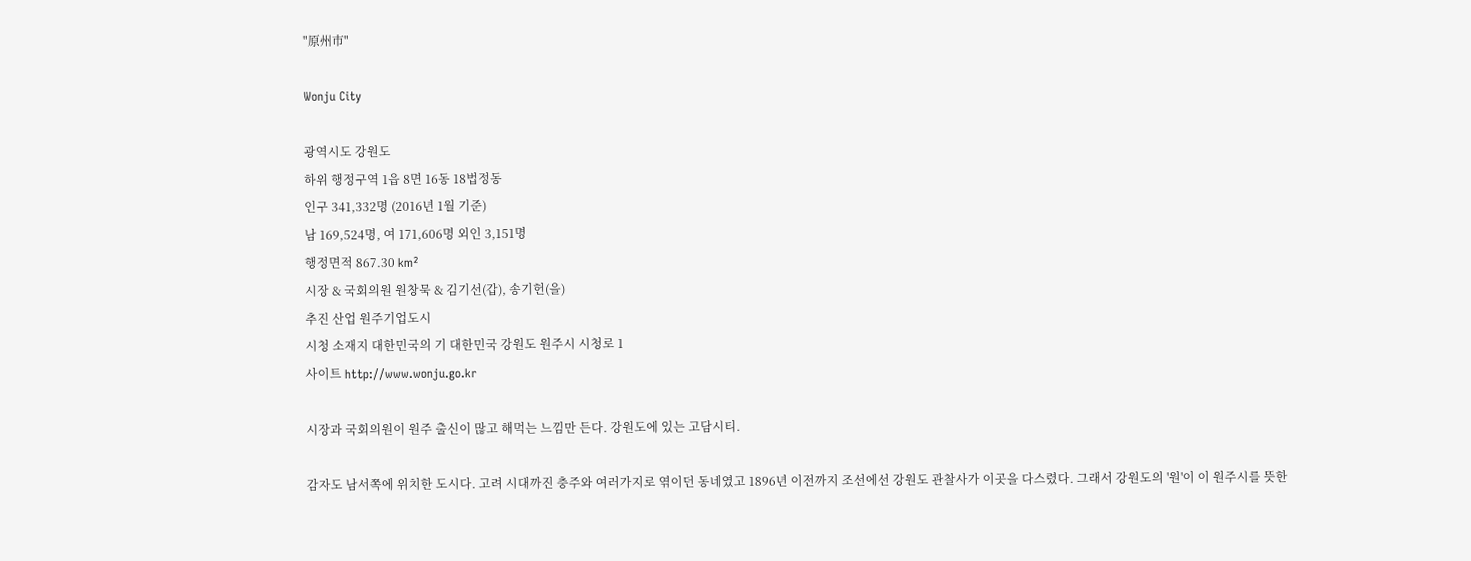"原州市"

Wonju City

광역시도 강원도
하위 행정구역 1읍 8면 16동 18법정동
인구 341,332명 (2016년 1월 기준)
남 169,524명, 여 171,606명 외인 3,151명
행정면적 867.30 km²
시장 & 국회의원 원창묵 & 김기선(갑), 송기헌(을)
추진 산업 원주기업도시
시청 소재지 대한민국의 기 대한민국 강원도 원주시 시청로 1
사이트 http://www.wonju.go.kr

시장과 국회의원이 원주 출신이 많고 해먹는 느낌만 든다. 강원도에 있는 고담시티.

감자도 남서쪽에 위치한 도시다. 고려 시대까진 충주와 여러가지로 엮이던 동네였고 1896년 이전까지 조선에선 강원도 관찰사가 이곳을 다스렸다. 그래서 강원도의 '원'이 이 원주시를 뜻한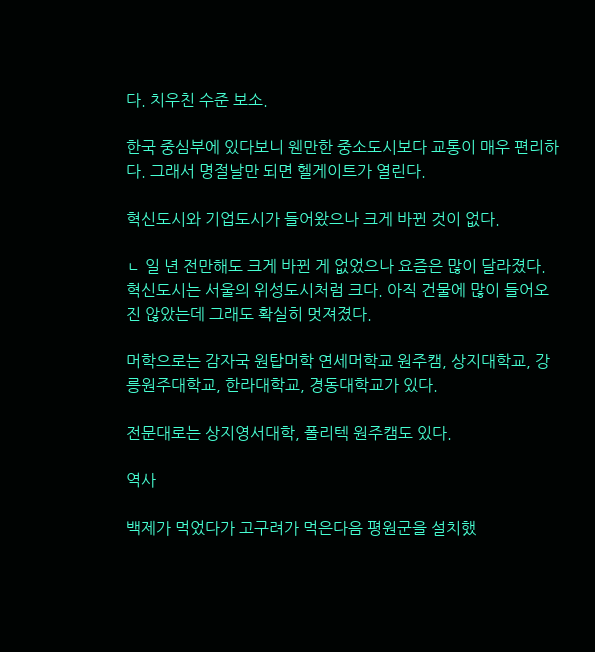다. 치우친 수준 보소.

한국 중심부에 있다보니 웬만한 중소도시보다 교통이 매우 편리하다. 그래서 명절날만 되면 헬게이트가 열린다.

혁신도시와 기업도시가 들어왔으나 크게 바뀐 것이 없다.

ㄴ 일 년 전만해도 크게 바뀐 게 없었으나 요즘은 많이 달라졌다. 혁신도시는 서울의 위성도시처럼 크다. 아직 건물에 많이 들어오진 않았는데 그래도 확실히 멋져졌다.

머학으로는 감자국 원탑머학 연세머학교 원주캠, 상지대학교, 강릉원주대학교, 한라대학교, 경동대학교가 있다.

전문대로는 상지영서대학, 폴리텍 원주캠도 있다.

역사

백제가 먹었다가 고구려가 먹은다음 평원군을 설치했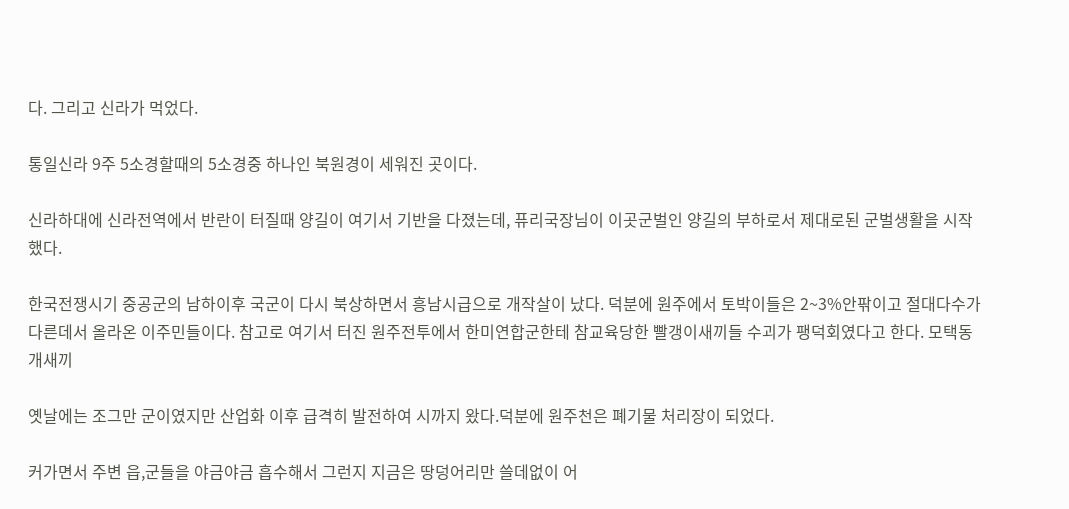다. 그리고 신라가 먹었다.

통일신라 9주 5소경할때의 5소경중 하나인 북원경이 세워진 곳이다.

신라하대에 신라전역에서 반란이 터질때 양길이 여기서 기반을 다졌는데, 퓨리국장님이 이곳군벌인 양길의 부하로서 제대로된 군벌생활을 시작했다.

한국전쟁시기 중공군의 남하이후 국군이 다시 북상하면서 흥남시급으로 개작살이 났다. 덕분에 원주에서 토박이들은 2~3%안팎이고 절대다수가 다른데서 올라온 이주민들이다. 참고로 여기서 터진 원주전투에서 한미연합군한테 참교육당한 빨갱이새끼들 수괴가 팽덕회였다고 한다. 모택동개새끼

옛날에는 조그만 군이였지만 산업화 이후 급격히 발전하여 시까지 왔다.덕분에 원주천은 폐기물 처리장이 되었다.

커가면서 주변 읍,군들을 야금야금 흡수해서 그런지 지금은 땅덩어리만 쓸데없이 어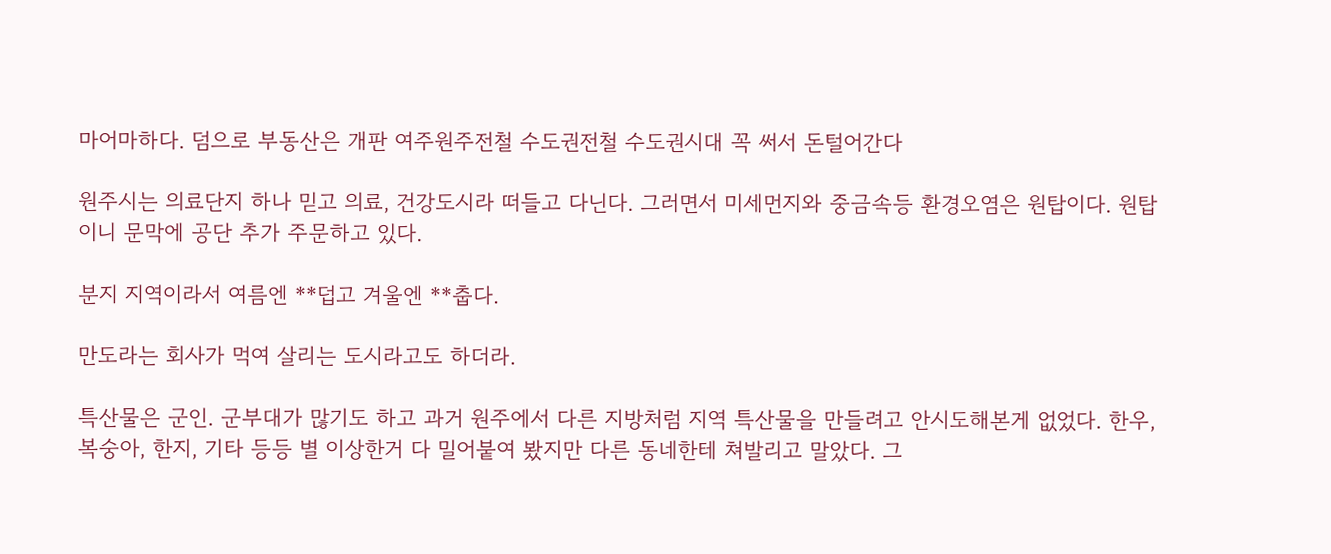마어마하다. 덤으로 부동산은 개판 여주원주전철 수도권전철 수도권시대 꼭 써서 돈털어간다

원주시는 의료단지 하나 믿고 의료, 건강도시라 떠들고 다닌다. 그러면서 미세먼지와 중금속등 환경오염은 원탑이다. 원탑이니 문막에 공단 추가 주문하고 있다.

분지 지역이라서 여름엔 **덥고 겨울엔 **춥다.

만도라는 회사가 먹여 살리는 도시라고도 하더라.

특산물은 군인. 군부대가 많기도 하고 과거 원주에서 다른 지방처럼 지역 특산물을 만들려고 안시도해본게 없었다. 한우, 복숭아, 한지, 기타 등등 별 이상한거 다 밀어붙여 봤지만 다른 동네한테 쳐발리고 말았다. 그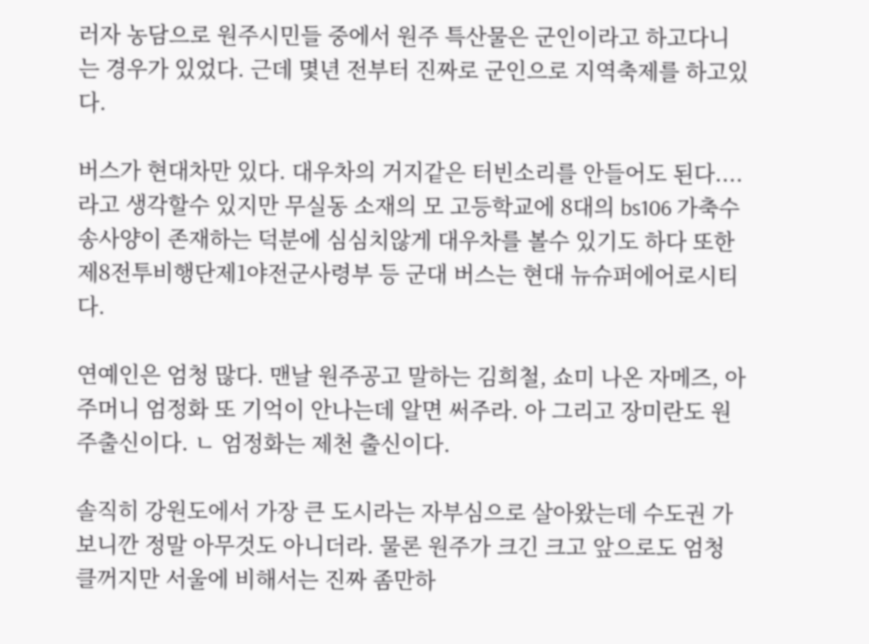러자 농담으로 원주시민들 중에서 원주 특산물은 군인이라고 하고다니는 경우가 있었다. 근데 몇년 전부터 진짜로 군인으로 지역축제를 하고있다.

버스가 현대차만 있다. 대우차의 거지같은 터빈소리를 안들어도 된다....라고 생각할수 있지만 무실동 소재의 모 고등학교에 8대의 bs106 가축수송사양이 존재하는 덕분에 심심치않게 대우차를 볼수 있기도 하다 또한 제8전투비행단제1야전군사령부 등 군대 버스는 현대 뉴슈퍼에어로시티다.

연예인은 엄청 많다. 맨날 원주공고 말하는 김희철, 쇼미 나온 자메즈, 아주머니 엄정화 또 기억이 안나는데 알면 써주라. 아 그리고 장미란도 원주출신이다. ㄴ 엄정화는 제천 출신이다.

솔직히 강원도에서 가장 큰 도시라는 자부심으로 살아왔는데 수도권 가보니깐 정말 아무것도 아니더라. 물론 원주가 크긴 크고 앞으로도 엄청 클꺼지만 서울에 비해서는 진짜 좀만하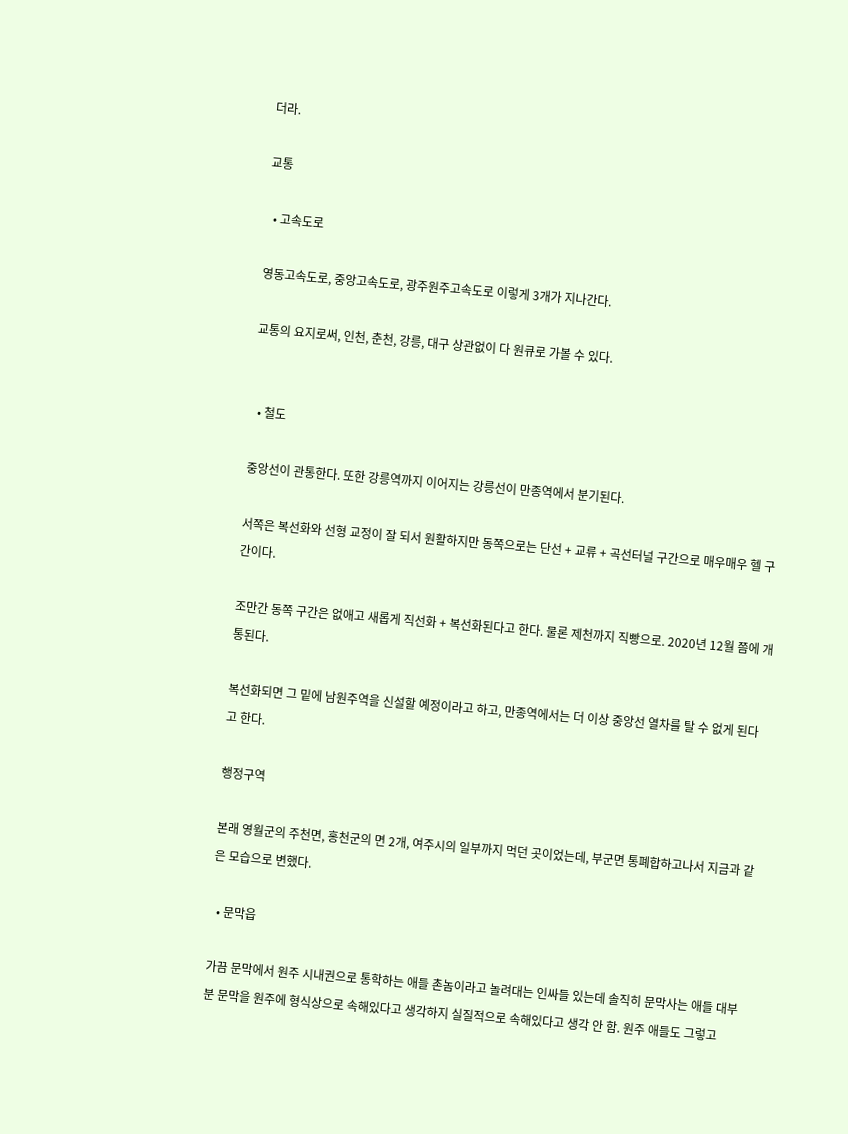더라.

교통

  • 고속도로

영동고속도로, 중앙고속도로, 광주원주고속도로 이렇게 3개가 지나간다.

교통의 요지로써, 인천, 춘천, 강릉, 대구 상관없이 다 원큐로 가볼 수 있다.


  • 철도

중앙선이 관통한다. 또한 강릉역까지 이어지는 강릉선이 만종역에서 분기된다.

서쪽은 복선화와 선형 교정이 잘 되서 원활하지만 동쪽으로는 단선 + 교류 + 곡선터널 구간으로 매우매우 헬 구간이다.

조만간 동쪽 구간은 없애고 새롭게 직선화 + 복선화된다고 한다. 물론 제천까지 직빵으로. 2020년 12월 쯤에 개통된다.

복선화되면 그 밑에 남원주역을 신설할 예정이라고 하고, 만종역에서는 더 이상 중앙선 열차를 탈 수 없게 된다고 한다.

행정구역

본래 영월군의 주천면, 홍천군의 면 2개, 여주시의 일부까지 먹던 곳이었는데, 부군면 통폐합하고나서 지금과 같은 모습으로 변했다.

  • 문막읍

가끔 문막에서 원주 시내권으로 통학하는 애들 촌놈이라고 놀려대는 인싸들 있는데 솔직히 문막사는 애들 대부분 문막을 원주에 형식상으로 속해있다고 생각하지 실질적으로 속해있다고 생각 안 함. 원주 애들도 그렇고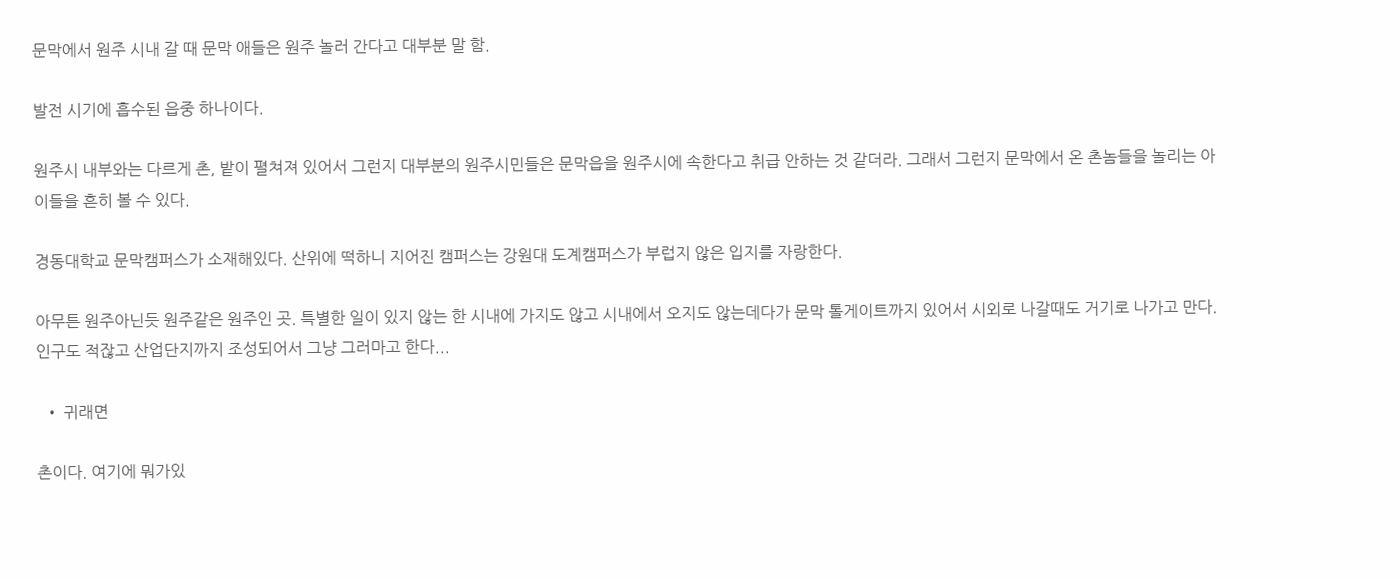문막에서 원주 시내 갈 때 문막 애들은 원주 놀러 간다고 대부분 말 함.

발전 시기에 흡수된 읍중 하나이다.

원주시 내부와는 다르게 촌, 밭이 펼쳐져 있어서 그런지 대부분의 원주시민들은 문막읍을 원주시에 속한다고 취급 안하는 것 같더라. 그래서 그런지 문막에서 온 촌놈들을 놀리는 아이들을 흔히 볼 수 있다.

경동대학교 문막캠퍼스가 소재해있다. 산위에 떡하니 지어진 캠퍼스는 강원대 도계캠퍼스가 부럽지 않은 입지를 자랑한다.

아무튼 원주아닌듯 원주같은 원주인 곳. 특별한 일이 있지 않는 한 시내에 가지도 않고 시내에서 오지도 않는데다가 문막 톨게이트까지 있어서 시외로 나갈때도 거기로 나가고 만다. 인구도 적잖고 산업단지까지 조성되어서 그냥 그러마고 한다...

  • 귀래면

촌이다. 여기에 뭐가있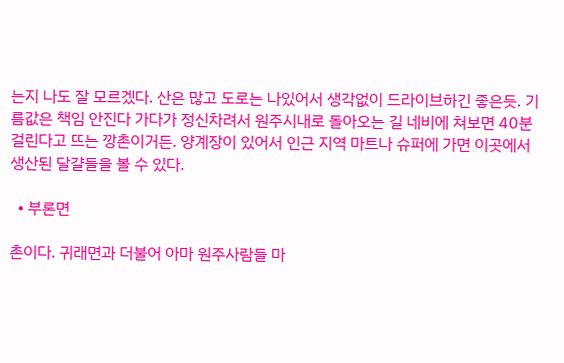는지 나도 잘 모르겠다. 산은 많고 도로는 나있어서 생각없이 드라이브하긴 좋은듯. 기름값은 책임 안진다 가다가 정신차려서 원주시내로 돌아오는 길 네비에 쳐보면 40분걸린다고 뜨는 깡촌이거든. 양계장이 있어서 인근 지역 마트나 슈퍼에 가면 이곳에서 생산된 달걀들을 볼 수 있다.

  • 부론면

촌이다. 귀래면과 더불어 아마 원주사람들 마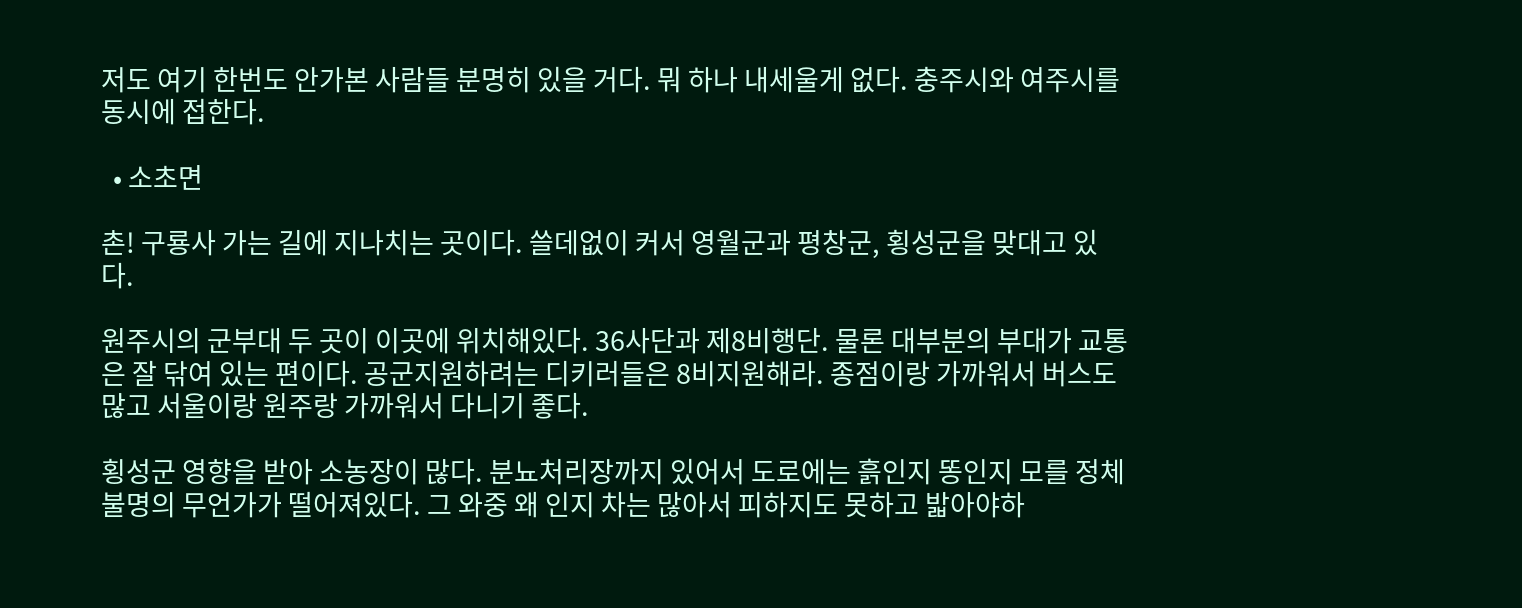저도 여기 한번도 안가본 사람들 분명히 있을 거다. 뭐 하나 내세울게 없다. 충주시와 여주시를 동시에 접한다.

  • 소초면

촌! 구룡사 가는 길에 지나치는 곳이다. 쓸데없이 커서 영월군과 평창군, 횡성군을 맞대고 있다.

원주시의 군부대 두 곳이 이곳에 위치해있다. 36사단과 제8비행단. 물론 대부분의 부대가 교통은 잘 닦여 있는 편이다. 공군지원하려는 디키러들은 8비지원해라. 종점이랑 가까워서 버스도 많고 서울이랑 원주랑 가까워서 다니기 좋다.

횡성군 영향을 받아 소농장이 많다. 분뇨처리장까지 있어서 도로에는 흙인지 똥인지 모를 정체불명의 무언가가 떨어져있다. 그 와중 왜 인지 차는 많아서 피하지도 못하고 밟아야하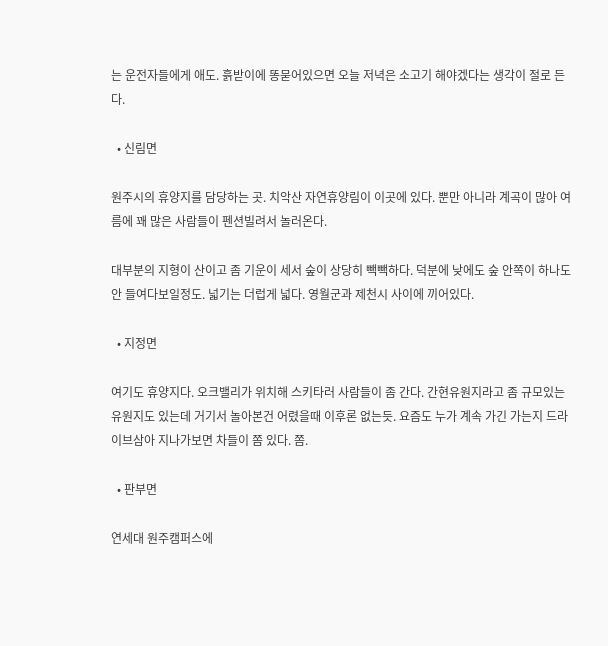는 운전자들에게 애도. 흙받이에 똥묻어있으면 오늘 저녁은 소고기 해야겠다는 생각이 절로 든다.

  • 신림면

원주시의 휴양지를 담당하는 곳. 치악산 자연휴양림이 이곳에 있다. 뿐만 아니라 계곡이 많아 여름에 꽤 많은 사람들이 펜션빌려서 놀러온다.

대부분의 지형이 산이고 좀 기운이 세서 숲이 상당히 빽빽하다. 덕분에 낮에도 숲 안쪽이 하나도 안 들여다보일정도. 넓기는 더럽게 넓다. 영월군과 제천시 사이에 끼어있다.

  • 지정면

여기도 휴양지다. 오크밸리가 위치해 스키타러 사람들이 좀 간다. 간현유원지라고 좀 규모있는 유원지도 있는데 거기서 놀아본건 어렸을때 이후론 없는듯. 요즘도 누가 계속 가긴 가는지 드라이브삼아 지나가보면 차들이 쫌 있다. 쫌.

  • 판부면

연세대 원주캠퍼스에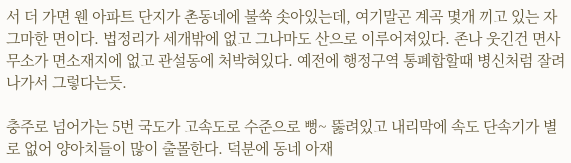서 더 가면 웬 아파트 단지가 촌동네에 불쑥 솟아있는데, 여기말곤 계곡 몇개 끼고 있는 자그마한 면이다. 법정리가 세개밖에 없고 그나마도 산으로 이루어져있다. 존나 웃긴건 면사무소가 면소재지에 없고 관설동에 처박혀있다. 예전에 행정구역 통폐합할때 병신처럼 잘려나가서 그렇다는듯.

충주로 넘어가는 5번 국도가 고속도로 수준으로 뻥~ 뚫려있고 내리막에 속도 단속기가 별로 없어 양아치들이 많이 출몰한다. 덕분에 동네 아재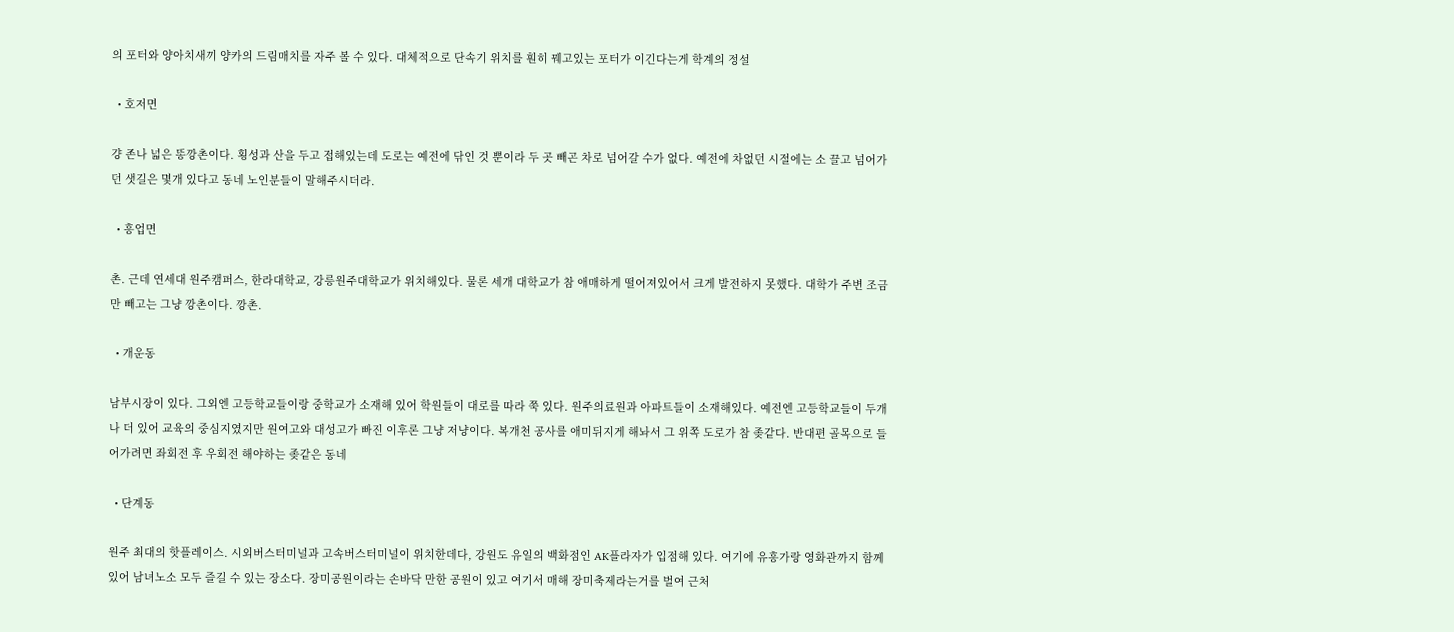의 포터와 양아치새끼 양카의 드림매치를 자주 볼 수 있다. 대체적으로 단속기 위치를 훤히 꿰고있는 포터가 이긴다는게 학계의 정설

  • 호저면

걍 존나 넓은 똥깡촌이다. 횡성과 산을 두고 접해있는데 도로는 예전에 닦인 것 뿐이라 두 곳 빼곤 차로 넘어갈 수가 없다. 예전에 차없던 시절에는 소 끌고 넘어가던 샛길은 몇개 있다고 동네 노인분들이 말해주시더라.

  • 흥업면

촌. 근데 연세대 원주캠퍼스, 한라대학교, 강릉원주대학교가 위치해있다. 물론 세개 대학교가 참 애매하게 떨어져있어서 크게 발전하지 못했다. 대학가 주변 조금만 빼고는 그냥 깡촌이다. 깡촌.

  • 개운동

남부시장이 있다. 그외엔 고등학교들이랑 중학교가 소재해 있어 학원들이 대로를 따라 쭉 있다. 원주의료원과 아파트들이 소재해있다. 예전엔 고등학교들이 두개나 더 있어 교육의 중심지였지만 원여고와 대성고가 빠진 이후론 그냥 저냥이다. 복개천 공사를 애미뒤지게 해놔서 그 위쪽 도로가 참 좆같다. 반대편 골목으로 들어가려면 좌회전 후 우회전 해야하는 좆같은 동네

  • 단계동

원주 최대의 핫플레이스. 시외버스터미널과 고속버스터미널이 위치한데다, 강원도 유일의 백화점인 AK플라자가 입점해 있다. 여기에 유흥가랑 영화관까지 함께있어 남녀노소 모두 즐길 수 있는 장소다. 장미공원이라는 손바닥 만한 공원이 있고 여기서 매해 장미축제라는거를 벌여 근처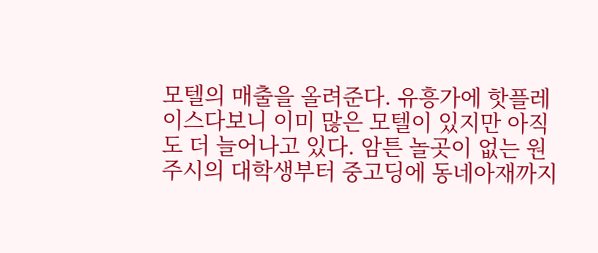모텔의 매출을 올려준다. 유흥가에 핫플레이스다보니 이미 많은 모텔이 있지만 아직도 더 늘어나고 있다. 암튼 놀곳이 없는 원주시의 대학생부터 중고딩에 동네아재까지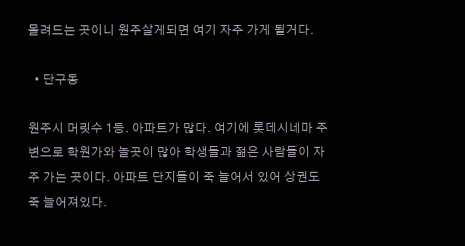몰려드는 곳이니 원주살게되면 여기 자주 가게 될거다.

  • 단구동

원주시 머릿수 1등. 아파트가 많다. 여기에 롯데시네마 주변으로 학원가와 놀곳이 많아 학생들과 젊은 사람들이 자주 가는 곳이다. 아파트 단지들이 죽 늘어서 있어 상권도 죽 늘어져있다.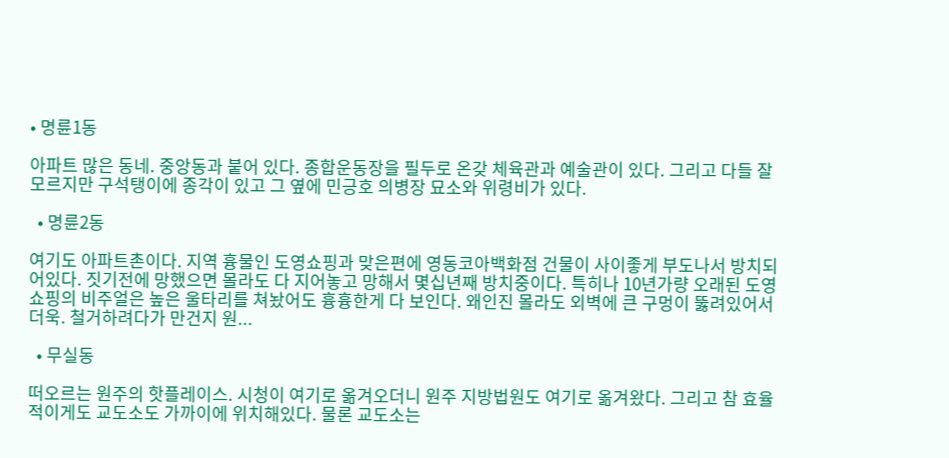• 명륜1동

아파트 많은 동네. 중앙동과 붙어 있다. 종합운동장을 필두로 온갖 체육관과 예술관이 있다. 그리고 다들 잘 모르지만 구석탱이에 종각이 있고 그 옆에 민긍호 의병장 묘소와 위령비가 있다.

  • 명륜2동

여기도 아파트촌이다. 지역 흉물인 도영쇼핑과 맞은편에 영동코아백화점 건물이 사이좋게 부도나서 방치되어있다. 짓기전에 망했으면 몰라도 다 지어놓고 망해서 몇십년째 방치중이다. 특히나 10년가량 오래된 도영쇼핑의 비주얼은 높은 울타리를 쳐놨어도 흉흉한게 다 보인다. 왜인진 몰라도 외벽에 큰 구멍이 뚫려있어서 더욱. 철거하려다가 만건지 원...

  • 무실동

떠오르는 원주의 핫플레이스. 시청이 여기로 옮겨오더니 원주 지방법원도 여기로 옮겨왔다. 그리고 참 효율적이게도 교도소도 가까이에 위치해있다. 물론 교도소는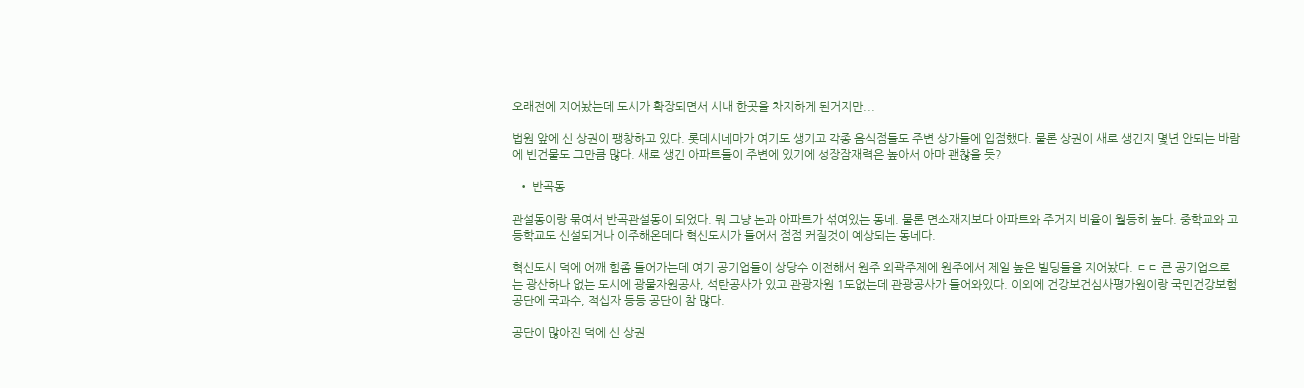오래전에 지어놨는데 도시가 확장되면서 시내 한곳을 차지하게 된거지만...

법원 앞에 신 상권이 팽창하고 있다. 롯데시네마가 여기도 생기고 각종 음식점들도 주변 상가들에 입점했다. 물론 상권이 새로 생긴지 몇년 안되는 바람에 빈건물도 그만큼 많다. 새로 생긴 아파트들이 주변에 있기에 성장잠재력은 높아서 아마 괜찮을 듯?

  • 반곡동

관설동이랑 묶여서 반곡관설동이 되었다. 뭐 그냥 논과 아파트가 섞여있는 동네. 물론 면소재지보다 아파트와 주거지 비율이 월등히 높다. 중학교와 고등학교도 신설되거나 이주해온데다 혁신도시가 들어서 점점 커질것이 예상되는 동네다.

혁신도시 덕에 어깨 힘좀 들어가는데 여기 공기업들이 상당수 이전해서 원주 외곽주제에 원주에서 제일 높은 빌딩들을 지어놨다. ㄷㄷ 큰 공기업으로는 광산하나 없는 도시에 광물자원공사, 석탄공사가 있고 관광자원 1도없는데 관광공사가 들어와있다. 이외에 건강보건심사평가원이랑 국민건강보험공단에 국과수, 적십자 등등 공단이 참 많다.

공단이 많아진 덕에 신 상권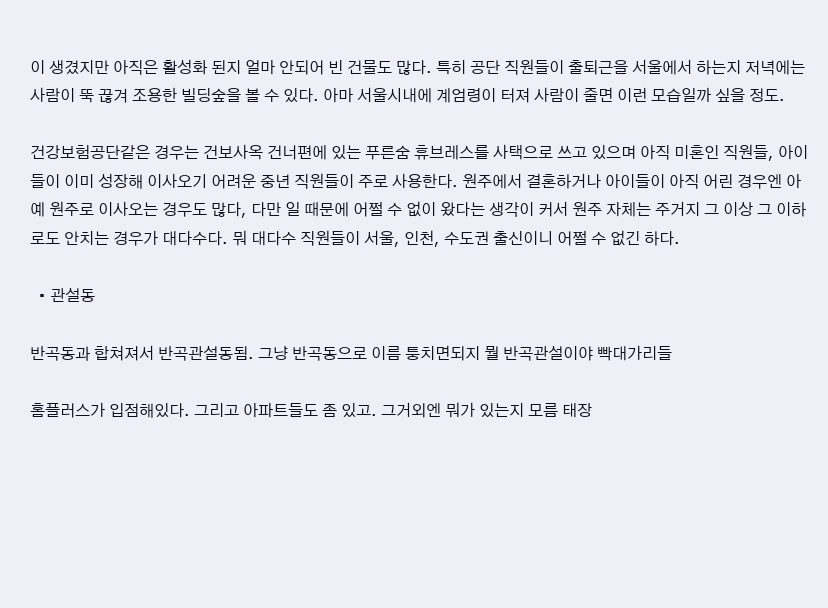이 생겼지만 아직은 활성화 된지 얼마 안되어 빈 건물도 많다. 특히 공단 직원들이 출퇴근을 서울에서 하는지 저녁에는 사람이 뚝 끊겨 조용한 빌딩숲을 볼 수 있다. 아마 서울시내에 계엄령이 터져 사람이 줄면 이런 모습일까 싶을 정도.

건강보험공단같은 경우는 건보사옥 건너편에 있는 푸른숨 휴브레스를 사택으로 쓰고 있으며 아직 미혼인 직원들, 아이들이 이미 성장해 이사오기 어려운 중년 직원들이 주로 사용한다. 원주에서 결혼하거나 아이들이 아직 어린 경우엔 아예 원주로 이사오는 경우도 많다, 다만 일 때문에 어쩔 수 없이 왔다는 생각이 커서 원주 자체는 주거지 그 이상 그 이하로도 안치는 경우가 대다수다. 뭐 대다수 직원들이 서울, 인천, 수도권 출신이니 어쩔 수 없긴 하다.

  • 관설동

반곡동과 합쳐져서 반곡관설동됨. 그냥 반곡동으로 이름 퉁치면되지 뭘 반곡관설이야 빡대가리들

홈플러스가 입점해있다. 그리고 아파트들도 좀 있고. 그거외엔 뭐가 있는지 모름 태장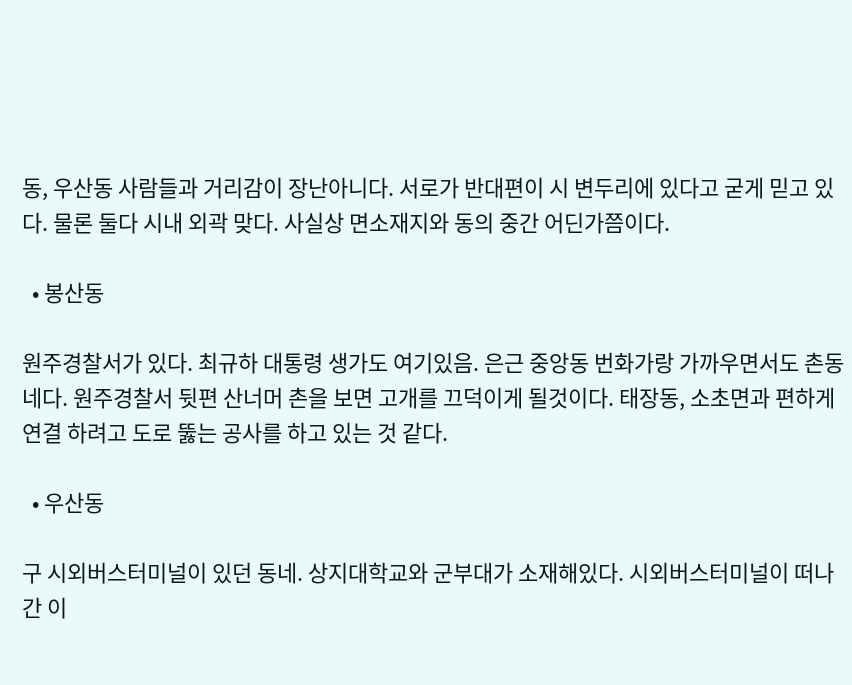동, 우산동 사람들과 거리감이 장난아니다. 서로가 반대편이 시 변두리에 있다고 굳게 믿고 있다. 물론 둘다 시내 외곽 맞다. 사실상 면소재지와 동의 중간 어딘가쯤이다.

  • 봉산동

원주경찰서가 있다. 최규하 대통령 생가도 여기있음. 은근 중앙동 번화가랑 가까우면서도 촌동네다. 원주경찰서 뒷편 산너머 촌을 보면 고개를 끄덕이게 될것이다. 태장동, 소초면과 편하게 연결 하려고 도로 뚫는 공사를 하고 있는 것 같다.

  • 우산동

구 시외버스터미널이 있던 동네. 상지대학교와 군부대가 소재해있다. 시외버스터미널이 떠나간 이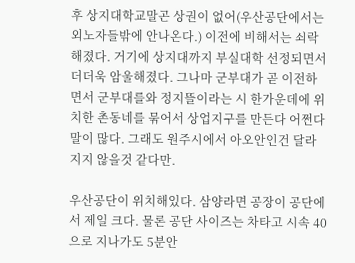후 상지대학교말곤 상권이 없어(우산공단에서는 외노자들밖에 안나온다.) 이전에 비해서는 쇠락해졌다. 거기에 상지대까지 부실대학 선정되면서 더더욱 암울해졌다. 그나마 군부대가 곧 이전하면서 군부대를와 정지뜰이라는 시 한가운데에 위치한 촌동네를 묶어서 상업지구를 만든다 어쩐다 말이 많다. 그래도 원주시에서 아오안인건 달라지지 않을것 같다만.

우산공단이 위치해있다. 삼양라면 공장이 공단에서 제일 크다. 물론 공단 사이즈는 차타고 시속 40으로 지나가도 5분안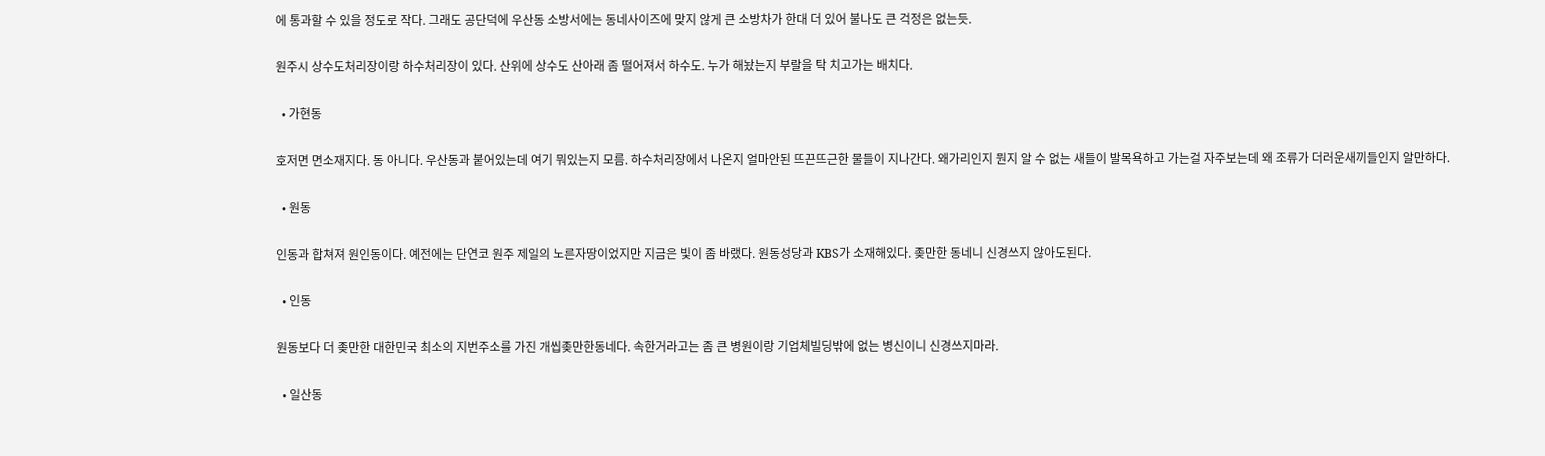에 통과할 수 있을 정도로 작다. 그래도 공단덕에 우산동 소방서에는 동네사이즈에 맞지 않게 큰 소방차가 한대 더 있어 불나도 큰 걱정은 없는듯.

원주시 상수도처리장이랑 하수처리장이 있다. 산위에 상수도 산아래 좀 떨어져서 하수도. 누가 해놨는지 부랄을 탁 치고가는 배치다.

  • 가현동

호저면 면소재지다. 동 아니다. 우산동과 붙어있는데 여기 뭐있는지 모름. 하수처리장에서 나온지 얼마안된 뜨끈뜨근한 물들이 지나간다. 왜가리인지 뭔지 알 수 없는 새들이 발목욕하고 가는걸 자주보는데 왜 조류가 더러운새끼들인지 알만하다.

  • 원동

인동과 합쳐져 원인동이다. 예전에는 단연코 원주 제일의 노른자땅이었지만 지금은 빛이 좀 바랬다. 원동성당과 KBS가 소재해있다. 좆만한 동네니 신경쓰지 않아도된다.

  • 인동

원동보다 더 좆만한 대한민국 최소의 지번주소를 가진 개씹좆만한동네다. 속한거라고는 좀 큰 병원이랑 기업체빌딩밖에 없는 병신이니 신경쓰지마라.

  • 일산동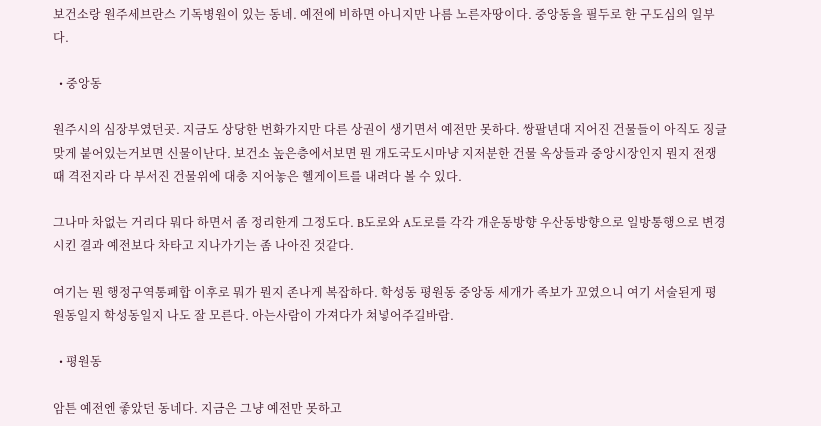보건소랑 원주세브란스 기독병원이 있는 동네. 예전에 비하면 아니지만 나름 노른자땅이다. 중앙동을 필두로 한 구도심의 일부다.

  • 중앙동

원주시의 심장부였던곳. 지금도 상당한 번화가지만 다른 상권이 생기면서 예전만 못하다. 쌍팔년대 지어진 건물들이 아직도 징글맞게 붙어있는거보면 신물이난다. 보건소 높은층에서보면 뭔 개도국도시마냥 지저분한 건물 옥상들과 중앙시장인지 뭔지 전쟁때 격전지라 다 부서진 건물위에 대충 지어놓은 헬게이트를 내려다 볼 수 있다.

그나마 차없는 거리다 뭐다 하면서 좀 정리한게 그정도다. B도로와 A도로를 각각 개운동방향 우산동방향으로 일방통행으로 변경시킨 결과 예전보다 차타고 지나가기는 좀 나아진 것같다.

여기는 뭔 행정구역통폐합 이후로 뭐가 뭔지 존나게 복잡하다. 학성동 평원동 중앙동 세개가 족보가 꼬였으니 여기 서술된게 평원동일지 학성동일지 나도 잘 모른다. 아는사람이 가져다가 쳐넣어주길바람.

  • 평원동

암튼 예전엔 좋았던 동네다. 지금은 그냥 예전만 못하고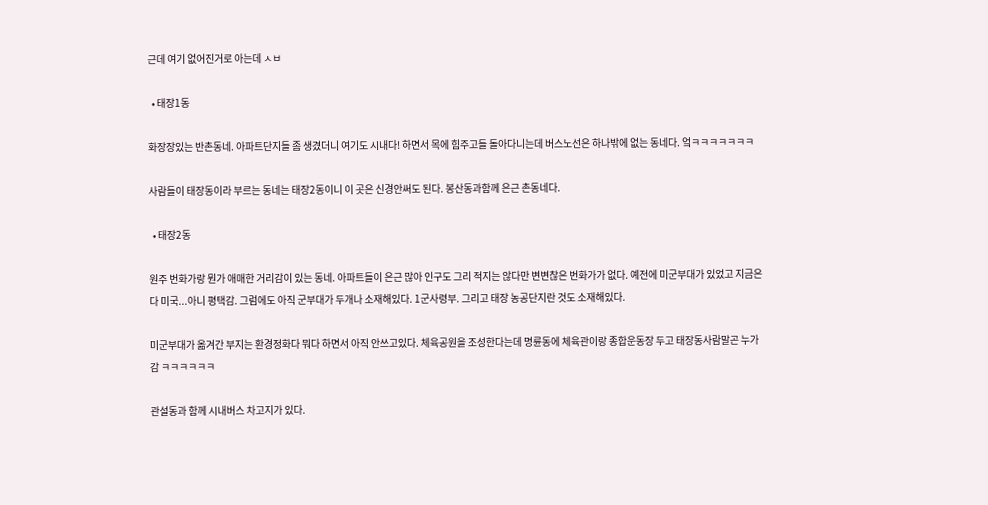근데 여기 없어진거로 아는데 ㅅㅂ

  • 태장1동

화장장있는 반촌동네. 아파트단지들 좀 생겼더니 여기도 시내다! 하면서 목에 힘주고들 돌아다니는데 버스노선은 하나밖에 없는 동네다. 엌ㅋㅋㅋㅋㅋㅋㅋ

사람들이 태장동이라 부르는 동네는 태장2동이니 이 곳은 신경안써도 된다. 봉산동과함께 은근 촌동네다.

  • 태장2동

원주 번화가랑 뭔가 애매한 거리감이 있는 동네. 아파트들이 은근 많아 인구도 그리 적지는 않다만 변변찮은 번화가가 없다. 예전에 미군부대가 있었고 지금은 다 미국...아니 평택감. 그럼에도 아직 군부대가 두개나 소재해있다. 1군사령부. 그리고 태장 농공단지란 것도 소재해있다.

미군부대가 옮겨간 부지는 환경정화다 뭐다 하면서 아직 안쓰고있다. 체육공원을 조성한다는데 명륜동에 체육관이랑 종합운동장 두고 태장동사람말곤 누가감 ㅋㅋㅋㅋㅋㅋ

관설동과 함께 시내버스 차고지가 있다.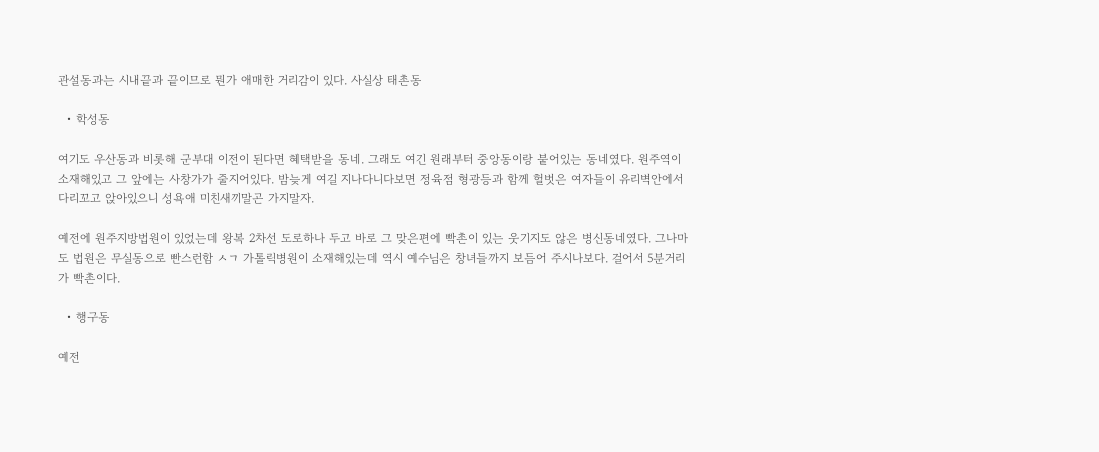관설동과는 시내끝과 끝이므로 뭔가 애매한 거리감이 있다. 사실상 태촌동

  • 학성동

여기도 우산동과 비롯해 군부대 이전이 된다면 혜택받을 동네. 그래도 여긴 원래부터 중앙동이랑 붙어있는 동네였다. 원주역이 소재해있고 그 앞에는 사창가가 줄지어있다. 밤늦게 여길 지나다니다보면 정육점 형광등과 함께 헐벗은 여자들이 유리벽안에서 다리꼬고 앉아있으니 성욕애 미친새끼말곤 가지말자.

예전에 원주지방법원이 있었는데 왕복 2차선 도로하나 두고 바로 그 맞은편에 빡촌이 있는 웃기지도 않은 병신동네였다. 그나마도 법원은 무실동으로 빤스런함 ㅅㄱ 가톨릭병원이 소재해있는데 역시 예수님은 창녀들까지 보듬어 주시나보다. 걸어서 5분거리가 빡촌이다.

  • 행구동

예전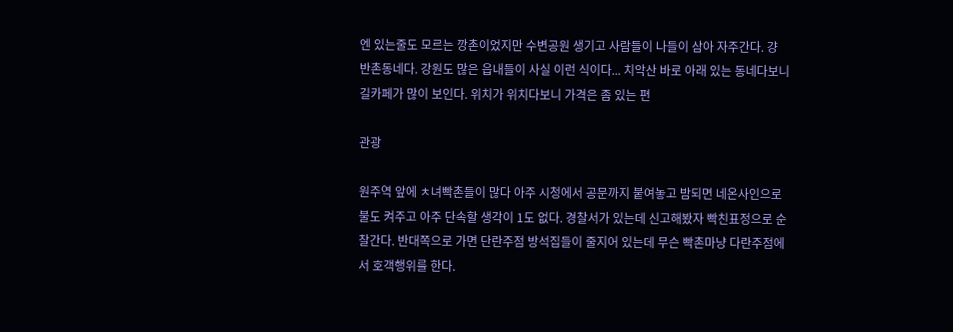엔 있는줄도 모르는 깡촌이었지만 수변공원 생기고 사람들이 나들이 삼아 자주간다. 걍 반촌동네다. 강원도 많은 읍내들이 사실 이런 식이다... 치악산 바로 아래 있는 동네다보니 길카페가 많이 보인다. 위치가 위치다보니 가격은 좀 있는 편

관광

원주역 앞에 ㅊ녀빡촌들이 많다 아주 시청에서 공문까지 붙여놓고 밤되면 네온사인으로 불도 켜주고 아주 단속할 생각이 1도 없다. 경찰서가 있는데 신고해봤자 빡친표정으로 순찰간다. 반대쪽으로 가면 단란주점 방석집들이 줄지어 있는데 무슨 빡촌마냥 다란주점에서 호객행위를 한다.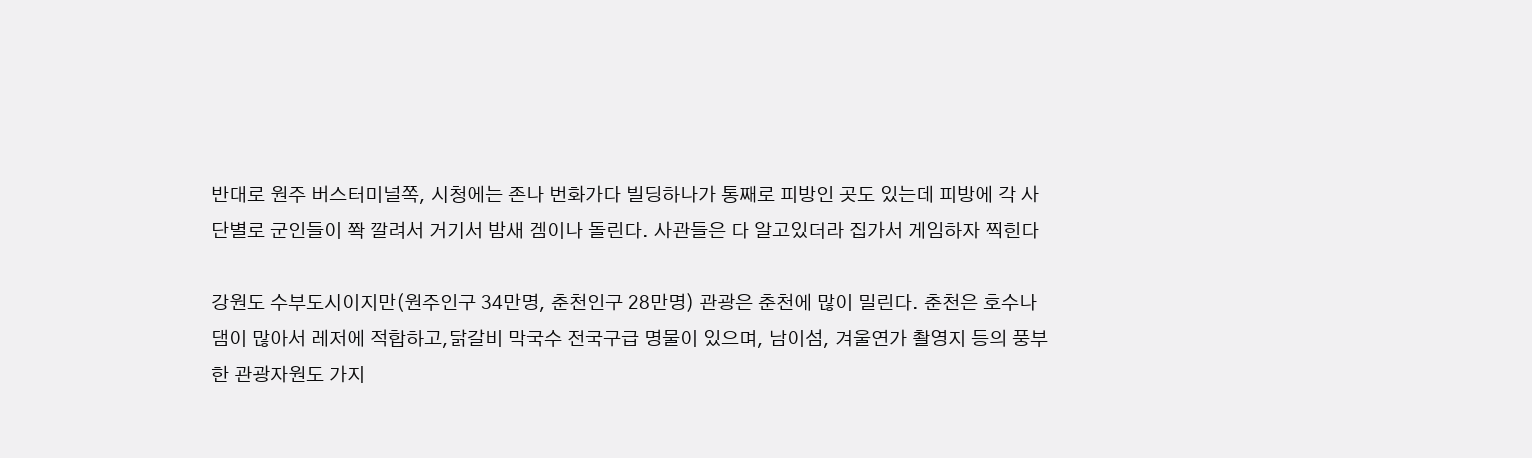반대로 원주 버스터미널쪽, 시청에는 존나 번화가다 빌딩하나가 통째로 피방인 곳도 있는데 피방에 각 사단별로 군인들이 쫙 깔려서 거기서 밤새 겜이나 돌린다. 사관들은 다 알고있더라 집가서 게임하자 찍힌다

강원도 수부도시이지만(원주인구 34만명, 춘천인구 28만명) 관광은 춘천에 많이 밀린다. 춘천은 호수나 댐이 많아서 레저에 적합하고,닭갈비 막국수 전국구급 명물이 있으며, 남이섬, 겨울연가 촬영지 등의 풍부한 관광자원도 가지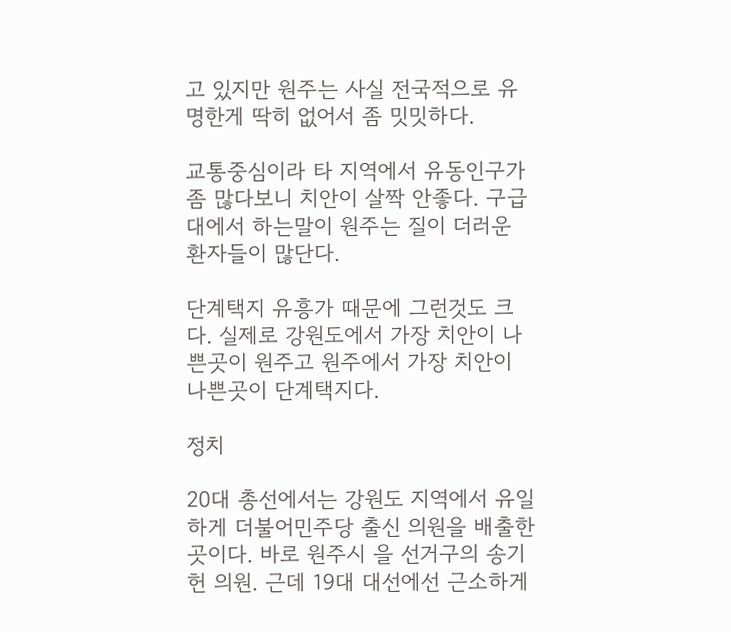고 있지만 원주는 사실 전국적으로 유명한게 딱히 없어서 좀 밋밋하다.

교통중심이라 타 지역에서 유동인구가 좀 많다보니 치안이 살짝 안좋다. 구급대에서 하는말이 원주는 질이 더러운 환자들이 많단다.

단계택지 유흥가 때문에 그런것도 크다. 실제로 강원도에서 가장 치안이 나쁜곳이 원주고 원주에서 가장 치안이 나쁜곳이 단계택지다.

정치

20대 총선에서는 강원도 지역에서 유일하게 더불어민주당 출신 의원을 배출한 곳이다. 바로 원주시 을 선거구의 송기헌 의원. 근데 19대 대선에선 근소하게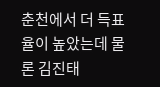춘천에서 더 득표율이 높았는데 물론 김진태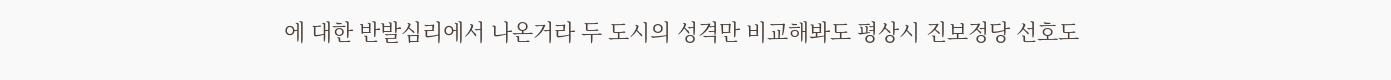에 대한 반발심리에서 나온거라 두 도시의 성격만 비교해봐도 평상시 진보정당 선호도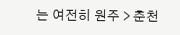는 여전히 원주 > 춘천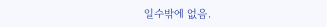일수밖에 없음.